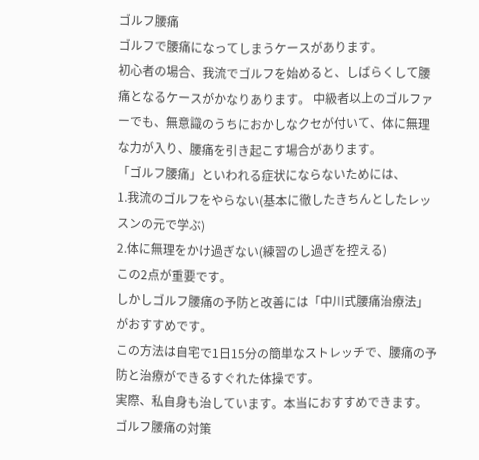ゴルフ腰痛
ゴルフで腰痛になってしまうケースがあります。
初心者の場合、我流でゴルフを始めると、しばらくして腰痛となるケースがかなりあります。 中級者以上のゴルファーでも、無意識のうちにおかしなクセが付いて、体に無理な力が入り、腰痛を引き起こす場合があります。
「ゴルフ腰痛」といわれる症状にならないためには、
1.我流のゴルフをやらない(基本に徹したきちんとしたレッスンの元で学ぶ)
2.体に無理をかけ過ぎない(練習のし過ぎを控える)
この2点が重要です。
しかしゴルフ腰痛の予防と改善には「中川式腰痛治療法」がおすすめです。
この方法は自宅で1日15分の簡単なストレッチで、腰痛の予防と治療ができるすぐれた体操です。
実際、私自身も治しています。本当におすすめできます。
ゴルフ腰痛の対策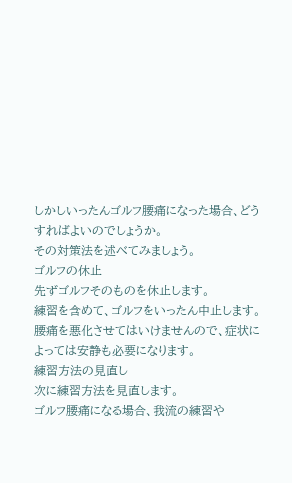しかしいったんゴルフ腰痛になった場合、どうすればよいのでしょうか。
その対策法を述べてみましょう。
ゴルフの休止
先ずゴルフそのものを休止します。
練習を含めて、ゴルフをいったん中止します。
腰痛を悪化させてはいけませんので、症状によっては安静も必要になります。
練習方法の見直し
次に練習方法を見直します。
ゴルフ腰痛になる場合、我流の練習や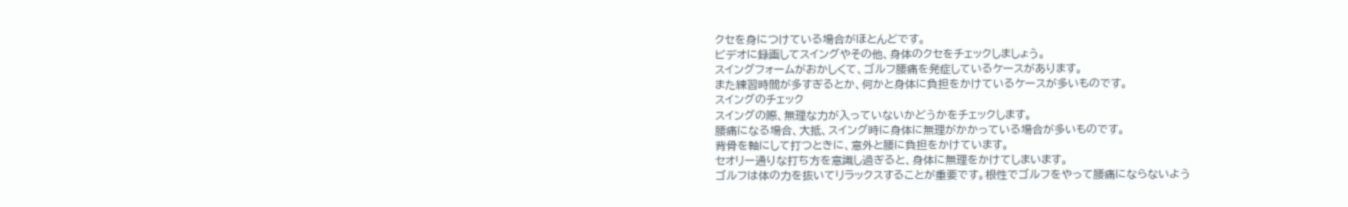クセを身につけている場合がほとんどです。
ビデオに録画してスイングやその他、身体のクセをチェックしましょう。
スイングフォームがおかしくて、ゴルフ腰痛を発症しているケースがあります。
また練習時間が多すぎるとか、何かと身体に負担をかけているケースが多いものです。
スイングのチェック
スイングの際、無理な力が入っていないかどうかをチェックします。
腰痛になる場合、大抵、スイング時に身体に無理がかかっている場合が多いものです。
背骨を軸にして打つときに、意外と腰に負担をかけています。
セオリー通りな打ち方を意識し過ぎると、身体に無理をかけてしまいます。
ゴルフは体の力を抜いてリラックスすることが重要です。根性でゴルフをやって腰痛にならないよう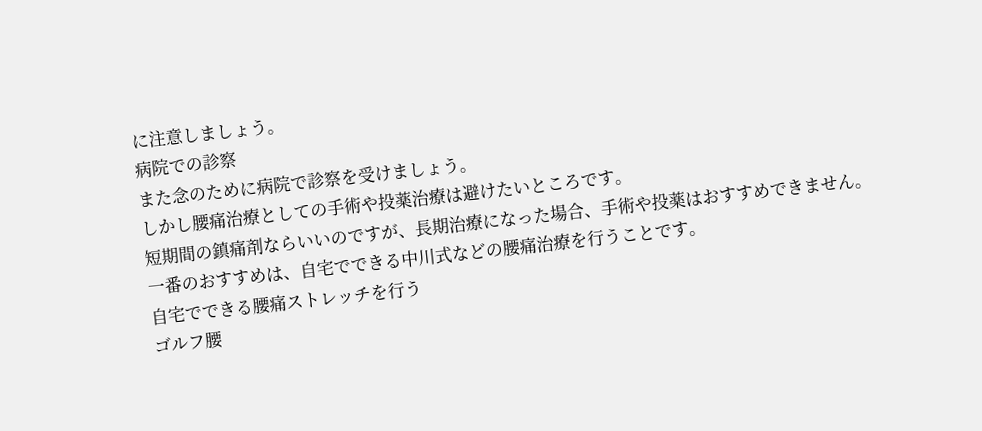に注意しましょう。
病院での診察
また念のために病院で診察を受けましょう。
しかし腰痛治療としての手術や投薬治療は避けたいところです。
短期間の鎮痛剤ならいいのですが、長期治療になった場合、手術や投薬はおすすめできません。
一番のおすすめは、自宅でできる中川式などの腰痛治療を行うことです。
自宅でできる腰痛ストレッチを行う
ゴルフ腰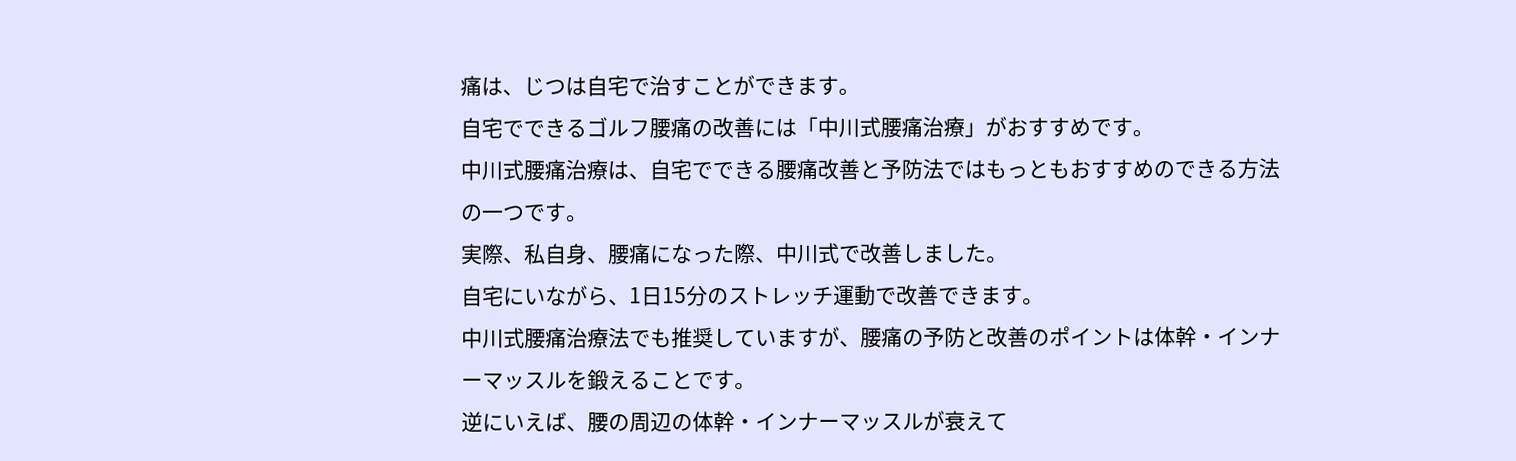痛は、じつは自宅で治すことができます。
自宅でできるゴルフ腰痛の改善には「中川式腰痛治療」がおすすめです。
中川式腰痛治療は、自宅でできる腰痛改善と予防法ではもっともおすすめのできる方法の一つです。
実際、私自身、腰痛になった際、中川式で改善しました。
自宅にいながら、1日15分のストレッチ運動で改善できます。
中川式腰痛治療法でも推奨していますが、腰痛の予防と改善のポイントは体幹・インナーマッスルを鍛えることです。
逆にいえば、腰の周辺の体幹・インナーマッスルが衰えて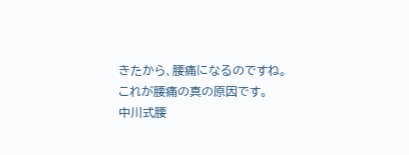きたから、腰痛になるのですね。
これが腰痛の真の原因です。
中川式腰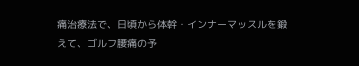痛治療法で、日頃から体幹・インナーマッスルを鍛えて、ゴルフ腰痛の予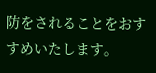防をされることをおすすめいたします。